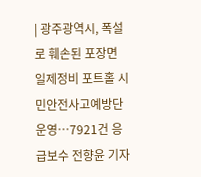| 광주광역시, 폭설로 훼손된 포장면 일제정비 포트홀 시민안전사고예방단 운영…7921건 응급보수 전향윤 기자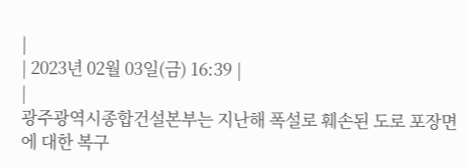|
| 2023년 02월 03일(금) 16:39 |
|
광주광역시종합건설본부는 지난해 폭설로 훼손된 도로 포장면에 대한 복구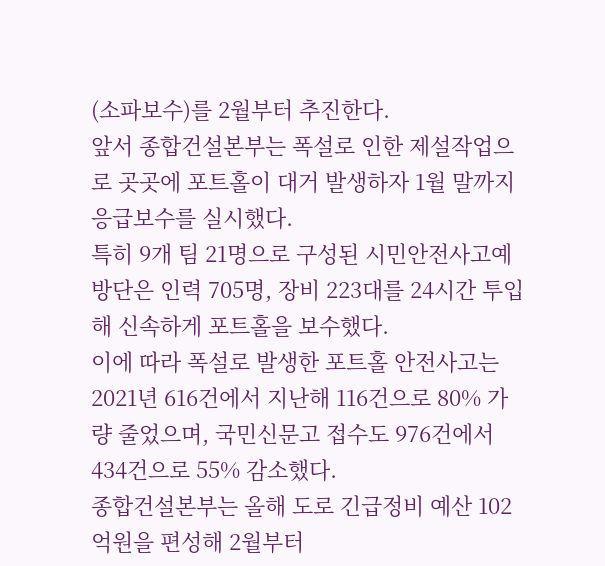(소파보수)를 2월부터 추진한다.
앞서 종합건설본부는 폭설로 인한 제설작업으로 곳곳에 포트홀이 대거 발생하자 1월 말까지 응급보수를 실시했다.
특히 9개 팀 21명으로 구성된 시민안전사고예방단은 인력 705명, 장비 223대를 24시간 투입해 신속하게 포트홀을 보수했다.
이에 따라 폭설로 발생한 포트홀 안전사고는 2021년 616건에서 지난해 116건으로 80% 가량 줄었으며, 국민신문고 접수도 976건에서 434건으로 55% 감소했다.
종합건설본부는 올해 도로 긴급정비 예산 102억원을 편성해 2월부터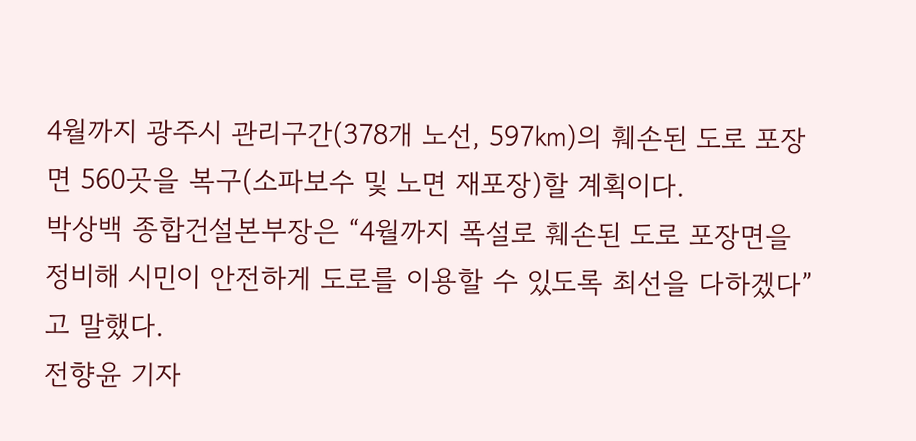4월까지 광주시 관리구간(378개 노선, 597㎞)의 훼손된 도로 포장면 560곳을 복구(소파보수 및 노면 재포장)할 계획이다.
박상백 종합건설본부장은 “4월까지 폭설로 훼손된 도로 포장면을 정비해 시민이 안전하게 도로를 이용할 수 있도록 최선을 다하겠다”고 말했다.
전향윤 기자